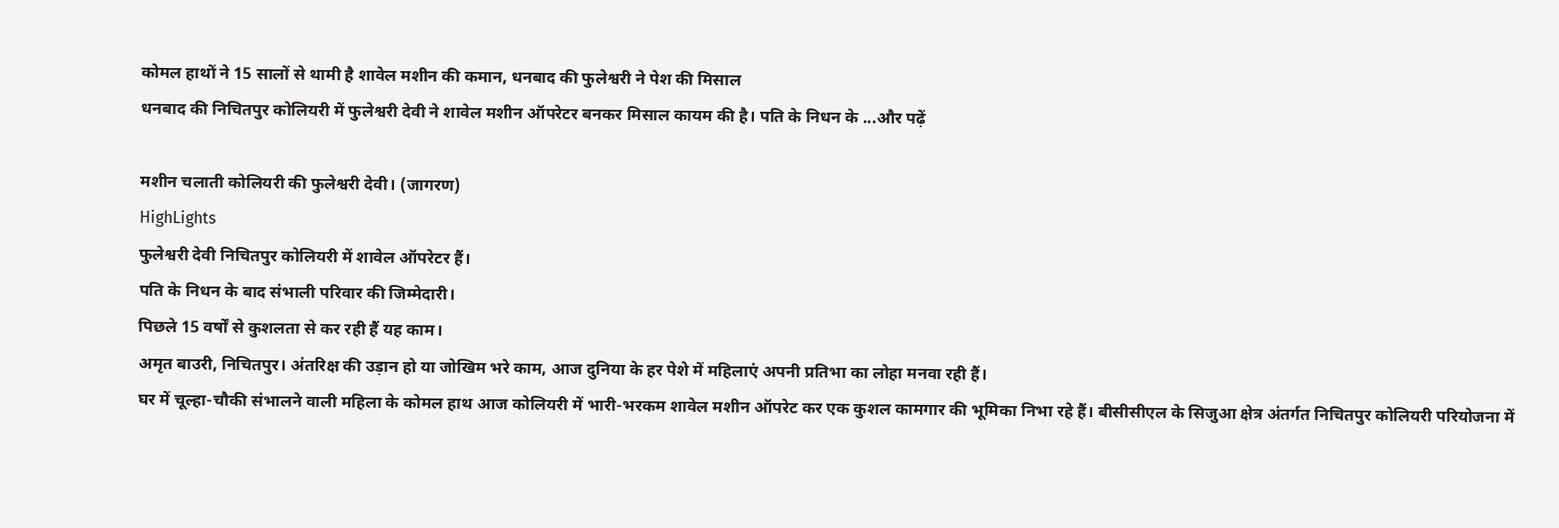कोमल हाथों ने 15 सालों से थामी है शावेल मशीन की कमान, धनबाद की फुलेश्वरी ने पेश की मिसाल
धनबाद की निचितपुर कोलियरी में फुलेश्वरी देवी ने शावेल मशीन ऑपरेटर बनकर मिसाल कायम की है। पति के निधन के ...और पढ़ें

मशीन चलाती कोलियरी की फुलेश्वरी देवी। (जागरण)
HighLights
फुलेश्वरी देवी निचितपुर कोलियरी में शावेल ऑपरेटर हैं।
पति के निधन के बाद संभाली परिवार की जिम्मेदारी।
पिछले 15 वर्षों से कुशलता से कर रही हैं यह काम।
अमृत बाउरी, निचितपुर। अंतरिक्ष की उड़ान हो या जोखिम भरे काम, आज दुनिया के हर पेशे में महिलाएं अपनी प्रतिभा का लोहा मनवा रही हैं।
घर में चूल्हा-चौकी संभालने वाली महिला के कोमल हाथ आज कोलियरी में भारी-भरकम शावेल मशीन ऑपरेट कर एक कुशल कामगार की भूमिका निभा रहे हैं। बीसीसीएल के सिजुआ क्षेत्र अंतर्गत निचितपुर कोलियरी परियोजना में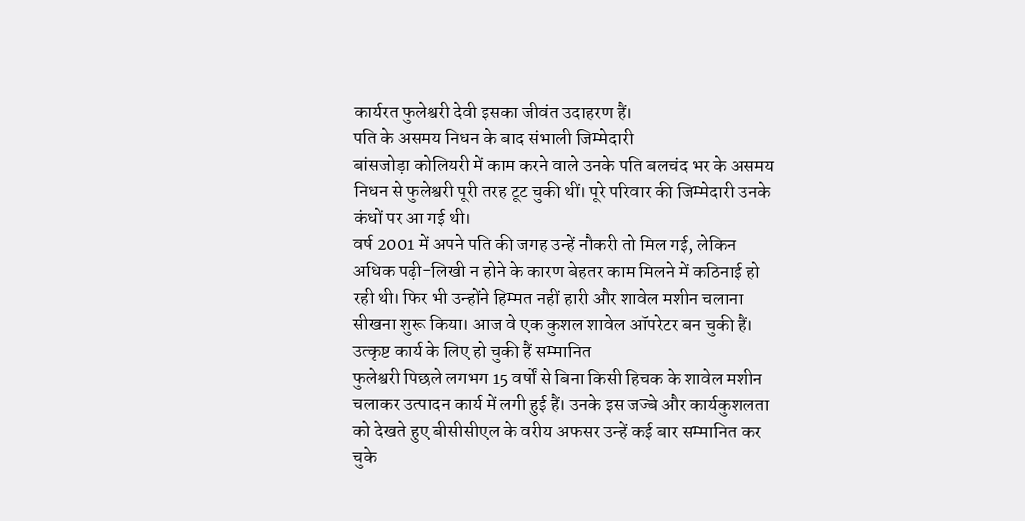कार्यरत फुलेश्वरी देवी इसका जीवंत उदाहरण हैं।
पति के असमय निधन के बाद संभाली जिम्मेदारी
बांसजोड़ा कोलियरी में काम करने वाले उनके पति बलचंद भर के असमय निधन से फुलेश्वरी पूरी तरह टूट चुकी थीं। पूरे परिवार की जिम्मेदारी उनके कंधों पर आ गई थी।
वर्ष 2001 में अपने पति की जगह उन्हें नौकरी तो मिल गई, लेकिन अधिक पढ़ी-लिखी न होने के कारण बेहतर काम मिलने में कठिनाई हो रही थी। फिर भी उन्होंने हिम्मत नहीं हारी और शावेल मशीन चलाना सीखना शुरू किया। आज वे एक कुशल शावेल ऑपरेटर बन चुकी हैं।
उत्कृष्ट कार्य के लिए हो चुकी हैं सम्मानित
फुलेश्वरी पिछले लगभग 15 वर्षों से बिना किसी हिचक के शावेल मशीन चलाकर उत्पादन कार्य में लगी हुई हैं। उनके इस जज्बे और कार्यकुशलता को देखते हुए बीसीसीएल के वरीय अफसर उन्हें कई बार सम्मानित कर चुके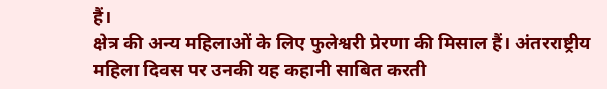हैं।
क्षेत्र की अन्य महिलाओं के लिए फुलेश्वरी प्रेरणा की मिसाल हैं। अंतरराष्ट्रीय महिला दिवस पर उनकी यह कहानी साबित करती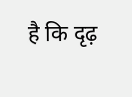है कि दृढ़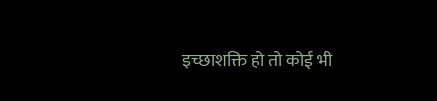इच्छाशक्ति हो तो कोई भी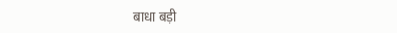बाधा बड़ी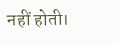नहीं होती।